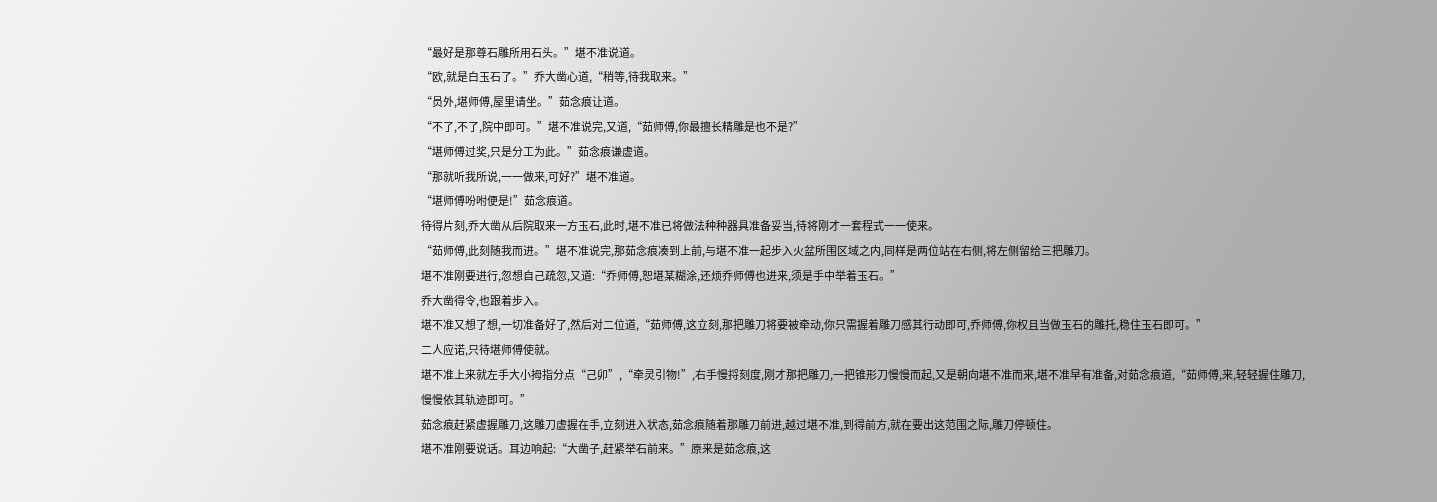“最好是那尊石雕所用石头。”堪不准说道。
“欧,就是白玉石了。”乔大凿心道,“稍等,待我取来。”
“员外,堪师傅,屋里请坐。”茹念痕让道。
“不了,不了,院中即可。”堪不准说完,又道,“茹师傅,你最擅长精雕是也不是?”
“堪师傅过奖,只是分工为此。”茹念痕谦虚道。
“那就听我所说,一一做来,可好?”堪不准道。
“堪师傅吩咐便是!”茹念痕道。
待得片刻,乔大凿从后院取来一方玉石,此时,堪不准已将做法种种器具准备妥当,待将刚才一套程式一一使来。
“茹师傅,此刻随我而进。”堪不准说完,那茹念痕凑到上前,与堪不准一起步入火盆所围区域之内,同样是两位站在右侧,将左侧留给三把雕刀。
堪不准刚要进行,忽想自己疏忽,又道:“乔师傅,恕堪某糊涂,还烦乔师傅也进来,须是手中举着玉石。”
乔大凿得令,也跟着步入。
堪不准又想了想,一切准备好了,然后对二位道,“茹师傅,这立刻,那把雕刀将要被牵动,你只需握着雕刀感其行动即可,乔师傅,你权且当做玉石的雕托,稳住玉石即可。”
二人应诺,只待堪师傅使就。
堪不准上来就左手大小拇指分点“己卯”,“牵灵引物!”,右手慢捋刻度,刚才那把雕刀,一把锥形刀慢慢而起,又是朝向堪不准而来,堪不准早有准备,对茹念痕道,“茹师傅,来,轻轻握住雕刀,慢慢依其轨迹即可。”
茹念痕赶紧虚握雕刀,这雕刀虚握在手,立刻进入状态,茹念痕随着那雕刀前进,越过堪不准,到得前方,就在要出这范围之际,雕刀停顿住。
堪不准刚要说话。耳边响起:“大凿子,赶紧举石前来。”原来是茹念痕,这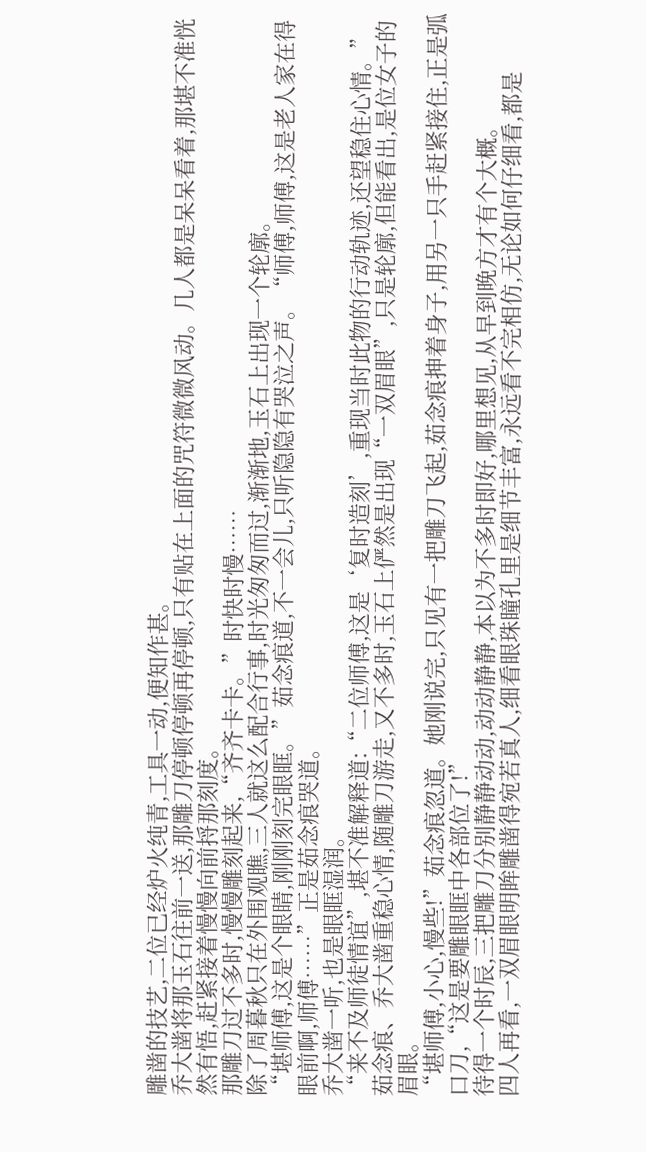雕凿的技艺,二位已经炉火纯青,工具一动,便知作甚。
乔大凿将那玉石往前一送,那雕刀停顿停顿再停顿,只有贴在上面的咒符微微风动。几人都是呆呆看着,那堪不准恍然有悟,赶紧接着慢慢向前捋那刻度。
那雕刀过不多时,慢慢雕刻起来,“齐齐卡卡。”时快时慢……
除了周暮秋只在外围观瞧,三人就这么配合行事,时光匆匆而过,渐渐地,玉石上出现一个轮廓。
“堪师傅,这是个眼睛,刚刚刻完眼眶。”茹念痕道,不一会儿,只听隐隐有哭泣之声。“师傅,师傅,这是老人家在得眼前啊,师傅……”正是茹念痕哭道。
乔大凿一听,也是眼眶湿润。
“来不及师徒情谊”,堪不准解释道:“二位师傅,这是‘复时造刻’,重现当时此物的行动轨迹,还望稳住心情。”
茹念痕、乔大凿重稳心情,随雕刀游走,又不多时,玉石上俨然是出现“一双眉眼”,只是轮廓,但能看出,是位女子的眉眼。
“堪师傅,小心,慢些!”茹念痕忽道。她刚说完,只见有一把雕刀飞起,茹念痕抻着身子,用另一只手赶紧接住,正是弧口刀,“这是要雕眼眶中各部位了!”
待得一个时辰,三把雕刀分别静静动动,动动静静,本以为不多时即好,哪里想见,从早到晚方才有个大概。
四人再看,一双眉眼明眸雕凿得宛若真人,细看眼珠瞳孔里是细节丰富,永远看不完相仿,无论如何仔细看,都是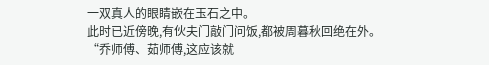一双真人的眼睛嵌在玉石之中。
此时已近傍晚,有伙夫门敲门问饭,都被周暮秋回绝在外。
“乔师傅、茹师傅,这应该就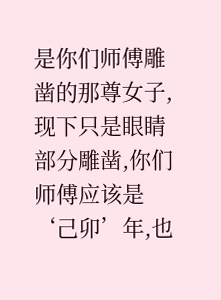是你们师傅雕凿的那尊女子,现下只是眼睛部分雕凿,你们师傅应该是‘己卯’年,也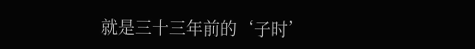就是三十三年前的‘子时’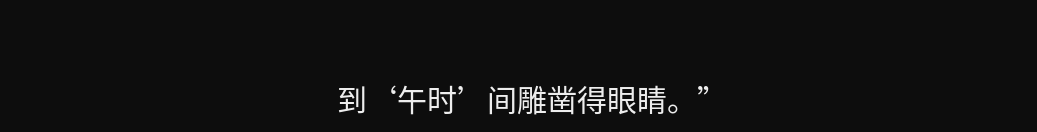到‘午时’间雕凿得眼睛。”